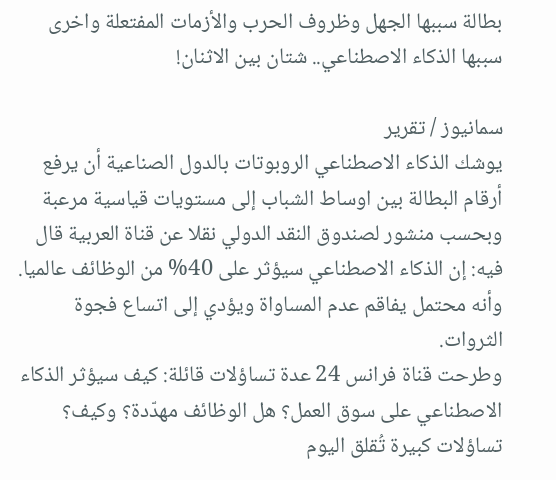بطالة سببها الجهل وظروف الحرب والأزمات المفتعلة واخرى سببها الذكاء الاصطناعي.. شتان بين الاثنان!

سمانيوز / تقرير
يوشك الذكاء الاصطناعي الروبوتات بالدول الصناعية أن يرفع أرقام البطالة بين اوساط الشباب إلى مستويات قياسية مرعبة وبحسب منشور لصندوق النقد الدولي نقلا عن قناة العربية قال فيه: إن الذكاء الاصطناعي سيؤثر على 40% من الوظائف عالميا. وأنه محتمل يفاقم عدم المساواة ويؤدي إلى اتساع فجوة الثروات.
وطرحت قناة فرانس 24 عدة تساؤلات قائلة: كيف سيؤثر الذكاء الاصطناعي على سوق العمل؟ هل الوظائف مهدّدة؟ وكيف؟ تساؤلات كبيرة تُقلق اليوم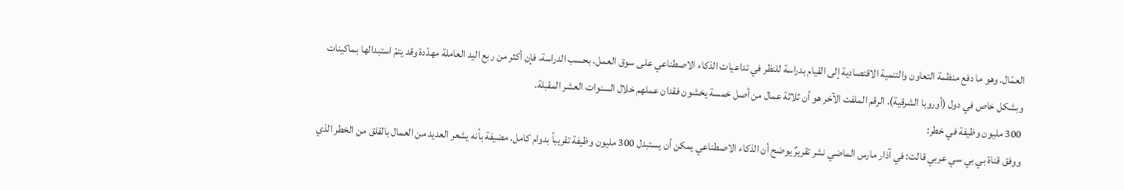العمّال. وهو ما دفع منظمة التعاون والتنمية الاقتصادية إلى القيام بدراسة للنظر في تداعيات الذكاء الاصطناعي على سوق العمل. بحسب الدراسة، فإن أكثر من ربع اليد العاملة مهدّدة وقد يتمّ استبدالها بماكينات وبشكل خاص في دول (أوروبا الشرقية). الرقم الملفت الآخر هو أن ثلاثة عمال من أصل خمسة يخشون فقدان عملهم خلال السنوات العشر المقبلة.
300 مليون وظيفة في خطر:
ووفق قناة بي بي سي عربي قالت: في آذار مارس الماضي نشر تقريرٌ يوضح أن الذكاء الاصطناعي يمكن أن يستبدل 300 مليون وظيفة تقريباً بدوام كامل. مضيفة بأنه يشعر العديد من العمال بالقلق من الخطر الذي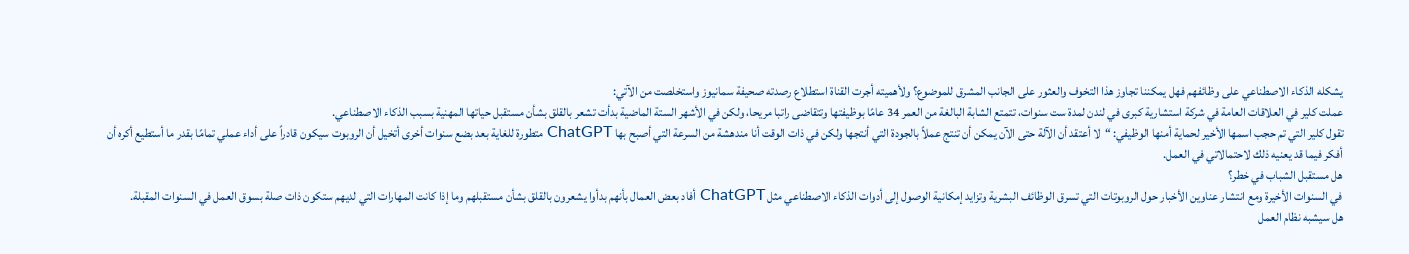يشكله الذكاء الاصطناعي على وظائفهم فهل يمكننا تجاوز هذا التخوف والعثور على الجانب المشرق للموضوع؟ ولأهميته أجرت القناة استطلاع رصدته صحيفة سمانيوز واستخلصت من الآتي:
عملت كلير في العلاقات العامة في شركة استشارية كبرى في لندن لمدة ست سنوات، تتمتع الشابة البالغة من العمر 34 عامًا بوظيفتها وتتقاضى راتبا مريحا، ولكن في الأشهر الستة الماضية بدأت تشعر بالقلق بشأن مستقبل حياتها المهنية بسبب الذكاء الاصطناعي.
تقول كلير التي تم حجب اسمها الأخير لحماية أمنها الوظيفي: “لا أعتقد أن الآلة حتى الآن يمكن أن تنتج عملاً بالجودة التي أنتجها ولكن في ذات الوقت أنا مندهشة من السرعة التي أصبح بها ChatGPT متطورة للغاية بعد بضع سنوات أخرى أتخيل أن الروبوت سيكون قادراً على أداء عملي تمامًا بقدر ما أستطيع أكره أن أفكر فيما قد يعنيه ذلك لاحتمالاتي في العمل.
هل مستقبل الشباب في خطر؟
في السنوات الأخيرة ومع انتشار عناوين الأخبار حول الروبوتات التي تسرق الوظائف البشرية وتزايد إمكانية الوصول إلى أدوات الذكاء الاصطناعي مثل ChatGPT أفاد بعض العمال بأنهم بدأوا يشعرون بالقلق بشأن مستقبلهم وما إذا كانت المهارات التي لديهم ستكون ذات صلة بسوق العمل في السنوات المقبلة.
هل سيشبه نظام العمل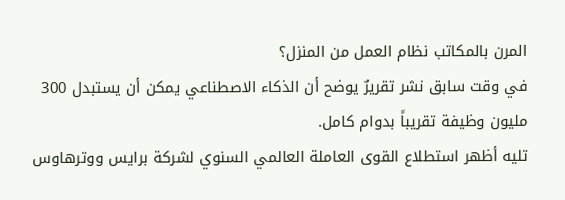المرن بالمكاتب نظام العمل من المنزل؟
في وقت سابق نشر تقريرٌ يوضح أن الذكاء الاصطناعي يمكن أن يستبدل 300 مليون وظيفة تقريباً بدوام كامل.
تليه أظهر استطلاع القوى العاملة العالمي السنوي لشركة برايس ووترهاوس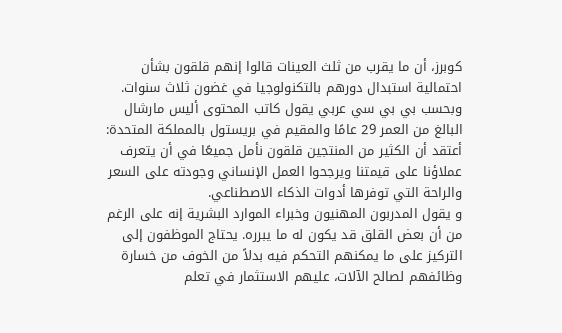كوبرز، أن ما يقرب من ثلث العينات قالوا إنهم قلقون بشأن احتمالية استبدال دورهم بالتكنولوجيا في غضون ثلاث سنوات.
وبحسب بي بي سي عربي يقول كاتب المحتوى أليس مارشال البالغ من العمر 29 عامًا والمقيم في بريستول بالمملكة المتحدة: أعتقد أن الكثير من المنتجين قلقون نأمل جميعًا في أن يتعرف عملاؤنا على قيمتنا ويرجحوا العمل الإنساني وجودته على السعر والراحة التي توفرها أدوات الذكاء الاصطناعي.
و يقول المدربون المهنيون وخبراء الموارد البشرية إنه على الرغم من أن بعض القلق قد يكون له ما يبرره. يحتاج الموظفون إلى التركيز على ما يمكنهم التحكم فيه بدلاً من الخوف من خسارة وظائفهم لصالح الآلات، عليهم الاستثمار في تعلم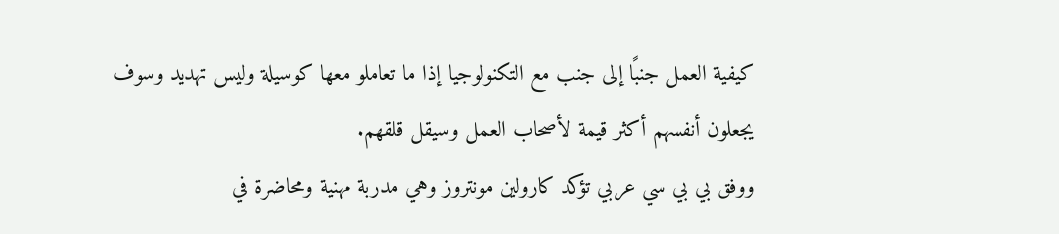كيفية العمل جنبًا إلى جنب مع التكنولوجيا إذا ما تعاملو معها كوسيلة وليس تهديد وسوف يجعلون أنفسهم أكثر قيمة لأصحاب العمل وسيقل قلقهم.
ووفق بي بي سي عربي تؤكد كارولين مونتروز وهي مدربة مهنية ومحاضرة في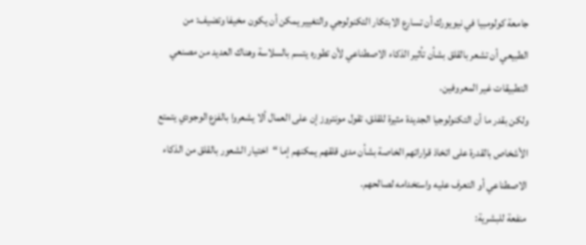جامعة كولومبيا في نيويورك أن تسارع الابتكار التكنولوجي والتغيير يمكن أن يكون مخيفا وتضيف: من الطبيعي أن تشعر بالقلق بشأن تأثير الذكاء الاصطناعي لأن تطوره يتسم بالسلاسة وهناك العديد من مصنعي التطبيقات غير المعروفين.
ولكن بقدر ما أن التكنولوجيا الجديدة مثيرة للقلق، تقول مونتروز إن على العمال ألا يشعروا بالفزع الوجودي يتمتع الأشخاص بالقدرة على اتخاذ قراراتهم الخاصة بشأن مدى قلقهم يمكنهم إما “اختيار الشعور بالقلق من الذكاء الاصطناعي أو التعرف عليه واستخدامه لصالحهم.
منفعة للبشرية: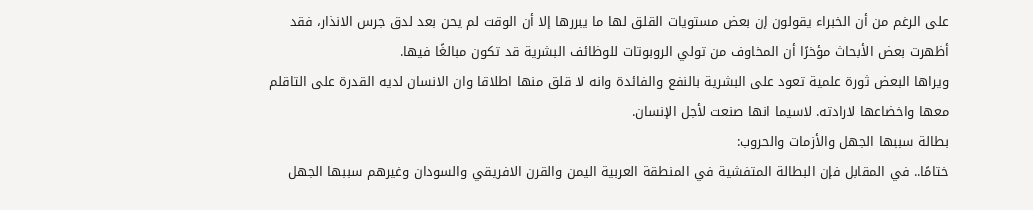على الرغم من أن الخبراء يقولون إن بعض مستويات القلق لها ما يبررها إلا أن الوقت لم يحن بعد لدق جرس الانذار، فقد أظهرت بعض الأبحاث مؤخرًا أن المخاوف من تولي الروبوتات للوظائف البشرية قد تكون مبالغًا فيها.
ويراها البعض ثورة علمية تعود على البشرية بالنفع والفائدة وانه لا قلق منها اطلاقا وان الانسان لديه القدرة على التاقلم معها واخضاعها لارادته. لاسيما انها صنعت لأجل الإنسان.
بطالة سببها الجهل والأزمات والحروب:
ختامًا.. في المقابل فإن البطالة المتفشية في المنطقة العربية اليمن والقرن الافريقي والسودان وغيرهم سببها الجهل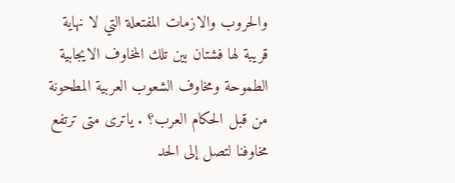والحروب والازمات المفتعلة التي لا نهاية قريبة لها فشتان بين تلك المخاوف الايجابية الطموحة ومخاوف الشعوب العربية المطحونة من قبل الحكام العرب؟ . ياترى متى ترتفع مخاوفنا لتصل إلى الحد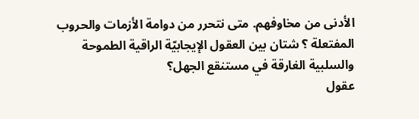الأدنى من مخاوفهم. متى نتحرر من دوامة الأزمات والحروب المفتعلة ؟ شتان بين العقول الإيجابيّة الراقية الطموحة والسلبية الغارقة في مستنقع الجهل؟
عقول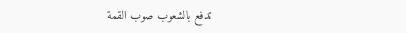تدفع بالشعوب صوب القمة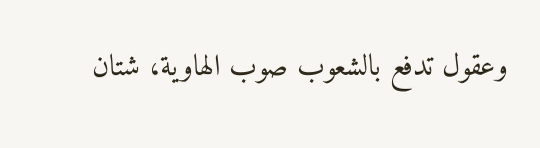وعقول تدفع بالشعوب صوب الهاوية، شتان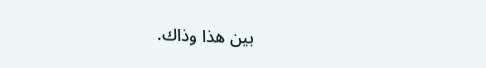بين هذا وذاك.